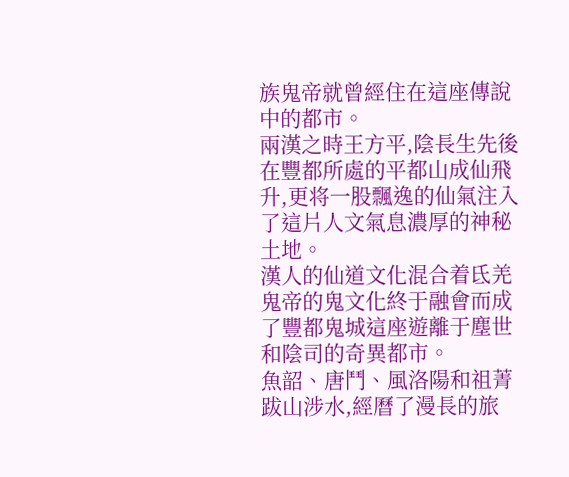族鬼帝就曾經住在這座傳說中的都市。
兩漢之時王方平,陰長生先後在豐都所處的平都山成仙飛升,更将一股飄逸的仙氣注入了這片人文氣息濃厚的神秘土地。
漢人的仙道文化混合着氐羌鬼帝的鬼文化終于融會而成了豐都鬼城這座遊離于塵世和陰司的奇異都市。
魚韶、唐鬥、風洛陽和祖菁跋山涉水,經曆了漫長的旅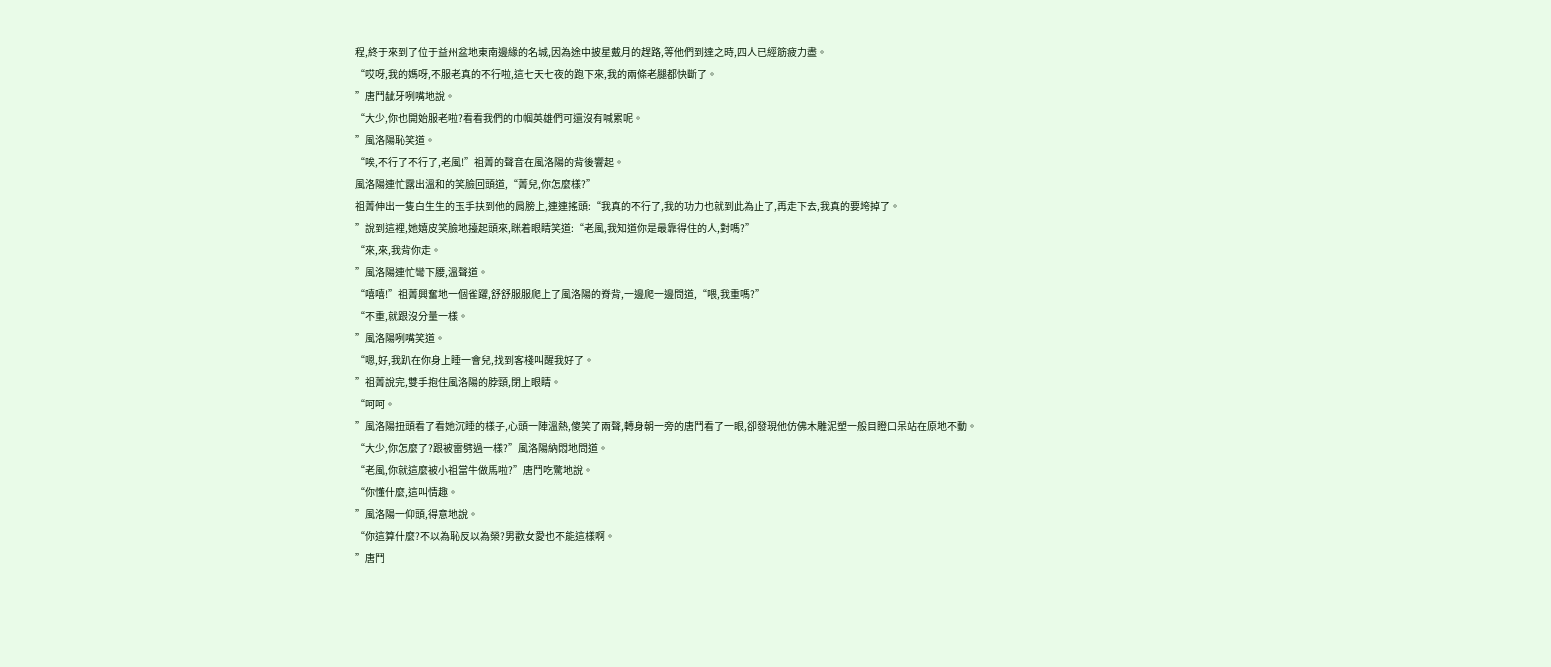程,終于來到了位于益州盆地東南邊緣的名城,因為途中披星戴月的趕路,等他們到達之時,四人已經筋疲力盡。
“哎呀,我的媽呀,不服老真的不行啦,這七天七夜的跑下來,我的兩條老腿都快斷了。
”唐鬥龇牙咧嘴地說。
“大少,你也開始服老啦?看看我們的巾帼英雄們可還沒有喊累呢。
”風洛陽恥笑道。
“唉,不行了不行了,老風!”祖菁的聲音在風洛陽的背後響起。
風洛陽連忙露出溫和的笑臉回頭道,“菁兒,你怎麼樣?”
祖菁伸出一隻白生生的玉手扶到他的肩膀上,連連搖頭:“我真的不行了,我的功力也就到此為止了,再走下去,我真的要垮掉了。
”說到這裡,她嬉皮笑臉地擡起頭來,眯着眼睛笑道:“老風,我知道你是最靠得住的人,對嗎?”
“來,來,我背你走。
”風洛陽連忙彎下腰,溫聲道。
“嘻嘻!”祖菁興奮地一個雀躍,舒舒服服爬上了風洛陽的脊背,一邊爬一邊問道,“喂,我重嗎?”
“不重,就跟沒分量一樣。
”風洛陽咧嘴笑道。
“嗯,好,我趴在你身上睡一會兒,找到客棧叫醒我好了。
”祖菁說完,雙手抱住風洛陽的脖頸,閉上眼睛。
“呵呵。
”風洛陽扭頭看了看她沉睡的樣子,心頭一陣溫熱,傻笑了兩聲,轉身朝一旁的唐鬥看了一眼,卻發現他仿佛木雕泥塑一般目瞪口呆站在原地不動。
“大少,你怎麼了?跟被雷劈過一樣?”風洛陽納悶地問道。
“老風,你就這麼被小祖當牛做馬啦?”唐鬥吃驚地說。
“你懂什麼,這叫情趣。
”風洛陽一仰頭,得意地說。
“你這算什麼?不以為恥反以為榮?男歡女愛也不能這樣啊。
”唐鬥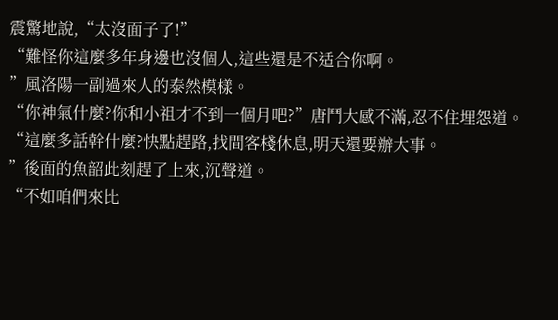震驚地說,“太沒面子了!”
“難怪你這麼多年身邊也沒個人,這些還是不适合你啊。
”風洛陽一副過來人的泰然模樣。
“你神氣什麼?你和小祖才不到一個月吧?”唐鬥大感不滿,忍不住埋怨道。
“這麼多話幹什麼?快點趕路,找間客棧休息,明天還要辦大事。
”後面的魚韶此刻趕了上來,沉聲道。
“不如咱們來比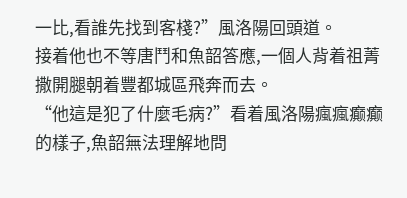一比,看誰先找到客棧?”風洛陽回頭道。
接着他也不等唐鬥和魚韶答應,一個人背着祖菁撒開腿朝着豐都城區飛奔而去。
“他這是犯了什麼毛病?”看着風洛陽瘋瘋癫癫的樣子,魚韶無法理解地問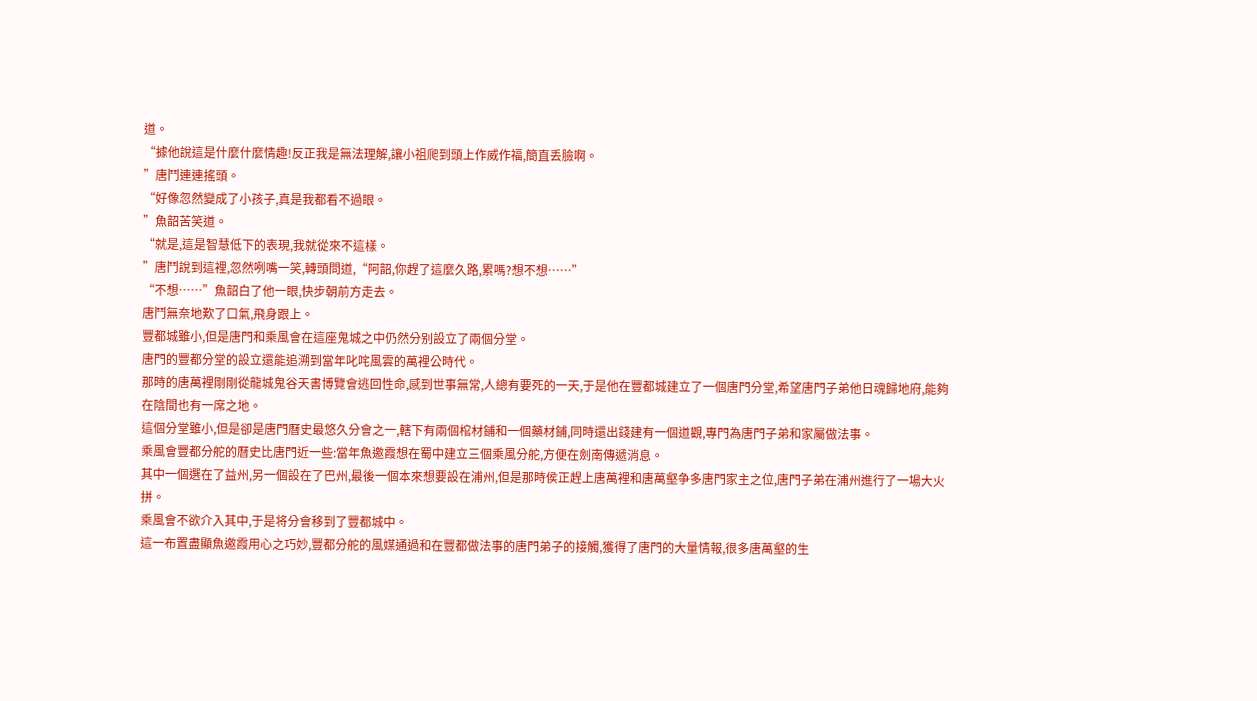道。
“據他說這是什麼什麼情趣!反正我是無法理解,讓小祖爬到頭上作威作福,簡直丢臉啊。
”唐鬥連連搖頭。
“好像忽然變成了小孩子,真是我都看不過眼。
”魚韶苦笑道。
“就是,這是智慧低下的表現,我就從來不這樣。
”唐鬥說到這裡,忽然咧嘴一笑,轉頭問道,“阿韶,你趕了這麼久路,累嗎?想不想……”
“不想……”魚韶白了他一眼,快步朝前方走去。
唐鬥無奈地歎了口氣,飛身跟上。
豐都城雖小,但是唐門和乘風會在這座鬼城之中仍然分别設立了兩個分堂。
唐門的豐都分堂的設立還能追溯到當年叱咤風雲的萬裡公時代。
那時的唐萬裡剛剛從龍城鬼谷天書博覽會逃回性命,感到世事無常,人總有要死的一天,于是他在豐都城建立了一個唐門分堂,希望唐門子弟他日魂歸地府,能夠在陰間也有一席之地。
這個分堂雖小,但是卻是唐門曆史最悠久分會之一,轄下有兩個棺材鋪和一個藥材鋪,同時還出錢建有一個道觀,專門為唐門子弟和家屬做法事。
乘風會豐都分舵的曆史比唐門近一些:當年魚邀霞想在蜀中建立三個乘風分舵,方便在劍南傳遞消息。
其中一個選在了益州,另一個設在了巴州,最後一個本來想要設在浦州,但是那時侯正趕上唐萬裡和唐萬壑争多唐門家主之位,唐門子弟在浦州進行了一場大火拼。
乘風會不欲介入其中,于是将分會移到了豐都城中。
這一布置盡顯魚邀霞用心之巧妙,豐都分舵的風媒通過和在豐都做法事的唐門弟子的接觸,獲得了唐門的大量情報,很多唐萬壑的生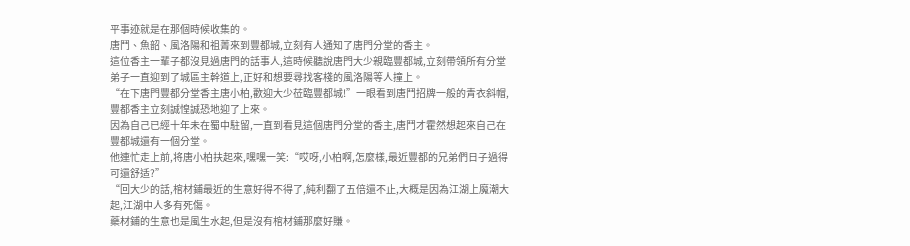平事迹就是在那個時候收集的。
唐鬥、魚韶、風洛陽和祖菁來到豐都城,立刻有人通知了唐門分堂的香主。
這位香主一輩子都沒見過唐門的話事人,這時候聽說唐門大少親臨豐都城,立刻帶領所有分堂弟子一直迎到了城區主幹道上,正好和想要尋找客棧的風洛陽等人撞上。
“在下唐門豐都分堂香主唐小柏,歡迎大少莅臨豐都城!”一眼看到唐鬥招牌一般的青衣斜帽,豐都香主立刻誠惶誠恐地迎了上來。
因為自己已經十年未在蜀中駐留,一直到看見這個唐門分堂的香主,唐鬥才霍然想起來自己在豐都城還有一個分堂。
他連忙走上前,将唐小柏扶起來,嘿嘿一笑:“哎呀,小柏啊,怎麼樣,最近豐都的兄弟們日子過得可還舒适?”
“回大少的話,棺材鋪最近的生意好得不得了,純利翻了五倍還不止,大概是因為江湖上魔潮大起,江湖中人多有死傷。
藥材鋪的生意也是風生水起,但是沒有棺材鋪那麼好賺。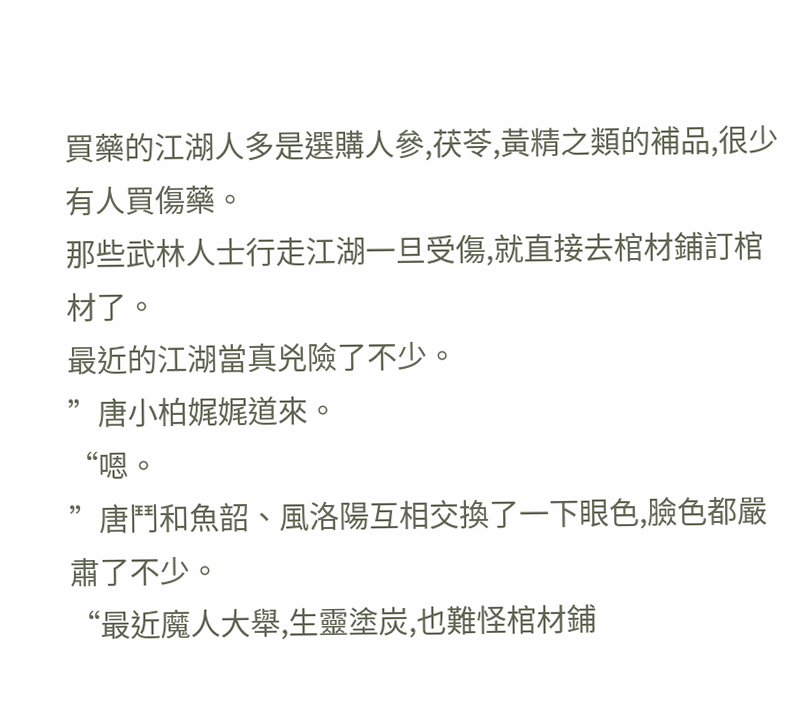買藥的江湖人多是選購人參,茯苓,黃精之類的補品,很少有人買傷藥。
那些武林人士行走江湖一旦受傷,就直接去棺材鋪訂棺材了。
最近的江湖當真兇險了不少。
”唐小柏娓娓道來。
“嗯。
”唐鬥和魚韶、風洛陽互相交換了一下眼色,臉色都嚴肅了不少。
“最近魔人大舉,生靈塗炭,也難怪棺材鋪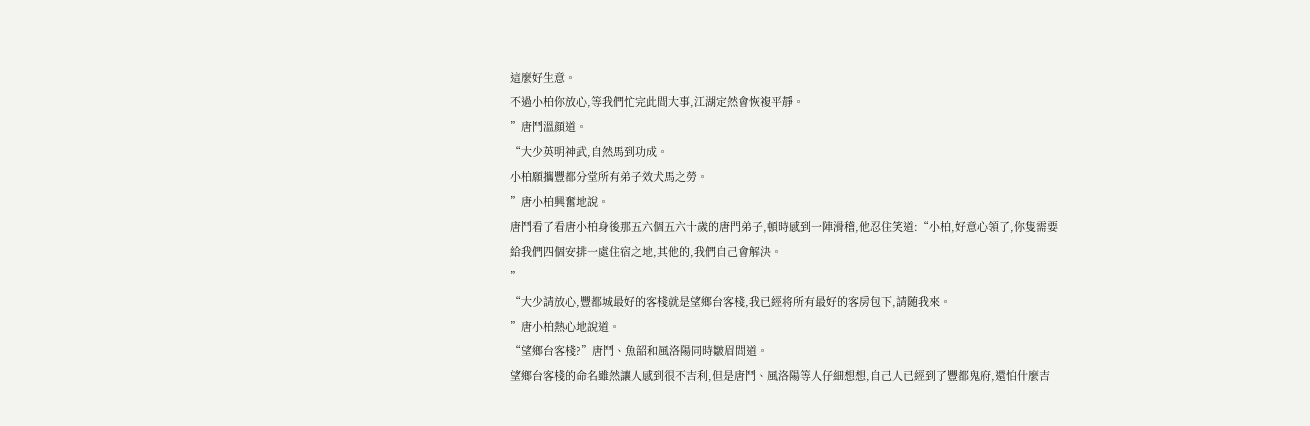這麼好生意。
不過小柏你放心,等我們忙完此間大事,江湖定然會恢複平靜。
”唐鬥溫顔道。
“大少英明神武,自然馬到功成。
小柏願攜豐都分堂所有弟子效犬馬之勞。
”唐小柏興奮地說。
唐鬥看了看唐小柏身後那五六個五六十歲的唐門弟子,頓時感到一陣滑稽,他忍住笑道:“小柏,好意心領了,你隻需要給我們四個安排一處住宿之地,其他的,我們自己會解決。
”
“大少請放心,豐都城最好的客棧就是望鄉台客棧,我已經将所有最好的客房包下,請随我來。
”唐小柏熱心地說道。
“望鄉台客棧?”唐鬥、魚韶和風洛陽同時皺眉問道。
望鄉台客棧的命名雖然讓人感到很不吉利,但是唐鬥、風洛陽等人仔細想想,自己人已經到了豐都鬼府,還怕什麼吉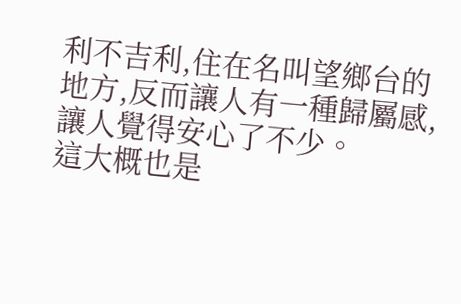利不吉利,住在名叫望鄉台的地方,反而讓人有一種歸屬感,讓人覺得安心了不少。
這大概也是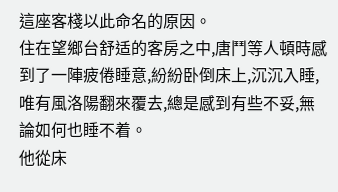這座客棧以此命名的原因。
住在望鄉台舒适的客房之中,唐鬥等人頓時感到了一陣疲倦睡意,紛紛卧倒床上,沉沉入睡,唯有風洛陽翻來覆去,總是感到有些不妥,無論如何也睡不着。
他從床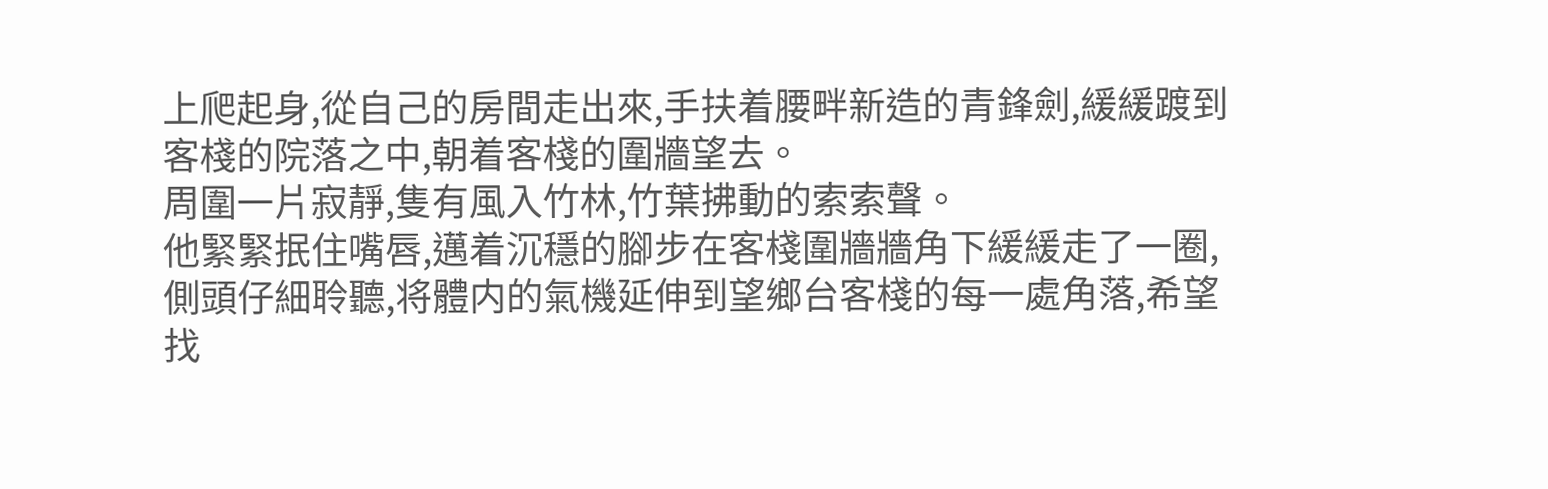上爬起身,從自己的房間走出來,手扶着腰畔新造的青鋒劍,緩緩踱到客棧的院落之中,朝着客棧的圍牆望去。
周圍一片寂靜,隻有風入竹林,竹葉拂動的索索聲。
他緊緊抿住嘴唇,邁着沉穩的腳步在客棧圍牆牆角下緩緩走了一圈,側頭仔細聆聽,将體内的氣機延伸到望鄉台客棧的每一處角落,希望找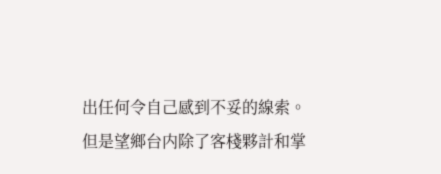出任何令自己感到不妥的線索。
但是望鄉台内除了客棧夥計和掌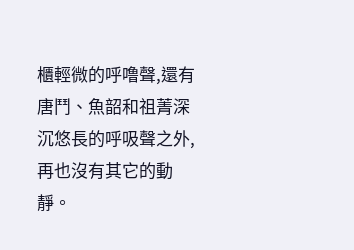櫃輕微的呼噜聲,還有唐鬥、魚韶和祖菁深沉悠長的呼吸聲之外,再也沒有其它的動靜。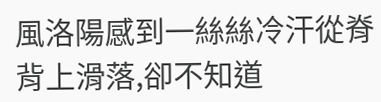風洛陽感到一絲絲冷汗從脊背上滑落,卻不知道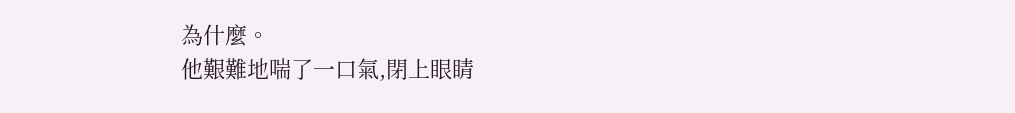為什麼。
他艱難地喘了一口氣,閉上眼睛